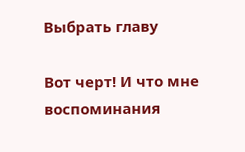Выбрать главу

Вот черт! И что мне воспоминания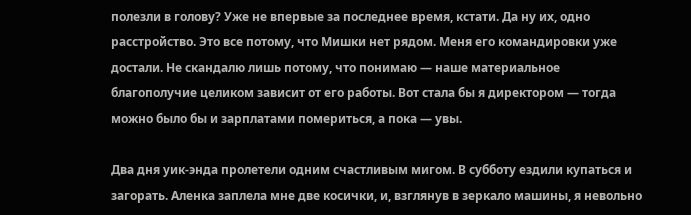полезли в голову? Уже не впервые за последнее время, кстати. Да ну их, одно расстройство. Это все потому, что Мишки нет рядом. Меня его командировки уже достали. Не скандалю лишь потому, что понимаю — наше материальное благополучие целиком зависит от его работы. Вот стала бы я директором — тогда можно было бы и зарплатами помериться, а пока — увы.

Два дня уик-энда пролетели одним счастливым мигом. В субботу ездили купаться и загорать. Аленка заплела мне две косички, и, взглянув в зеркало машины, я невольно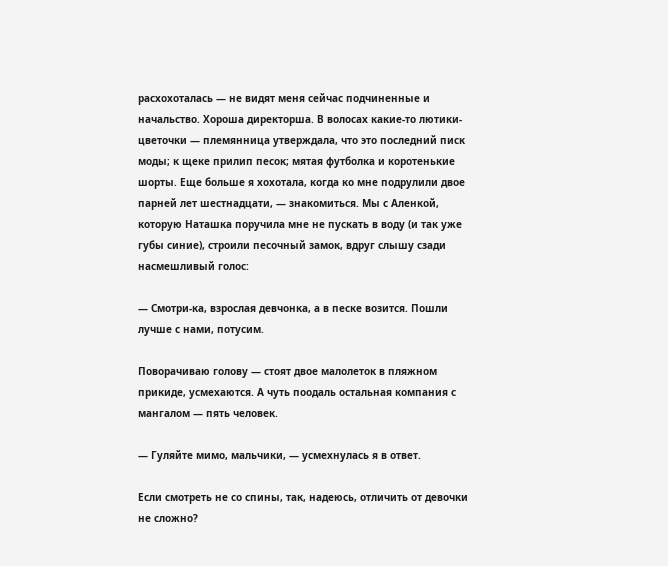расхохоталась — не видят меня сейчас подчиненные и начальство. Хороша директорша. В волосах какие-то лютики-цветочки — племянница утверждала, что это последний писк моды; к щеке прилип песок; мятая футболка и коротенькие шорты. Еще больше я хохотала, когда ко мне подрулили двое парней лет шестнадцати, — знакомиться. Мы с Аленкой, которую Наташка поручила мне не пускать в воду (и так уже губы синие), строили песочный замок, вдруг слышу сзади насмешливый голос:

— Смотри-ка, взрослая девчонка, а в песке возится. Пошли лучше с нами, потусим.

Поворачиваю голову — стоят двое малолеток в пляжном прикиде, усмехаются. А чуть поодаль остальная компания с мангалом — пять человек.

— Гуляйте мимо, мальчики, — усмехнулась я в ответ.

Если смотреть не со спины, так, надеюсь, отличить от девочки не сложно?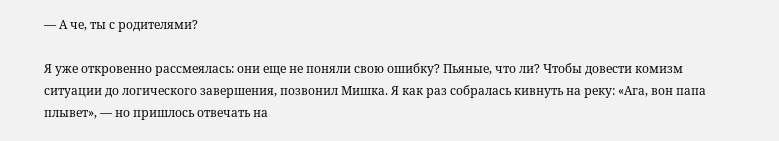— А че, ты с родителями?

Я уже откровенно рассмеялась: они еще не поняли свою ошибку? Пьяные, что ли? Чтобы довести комизм ситуации до логического завершения, позвонил Мишка. Я как раз собралась кивнуть на реку: «Ага, вон папа плывет», — но пришлось отвечать на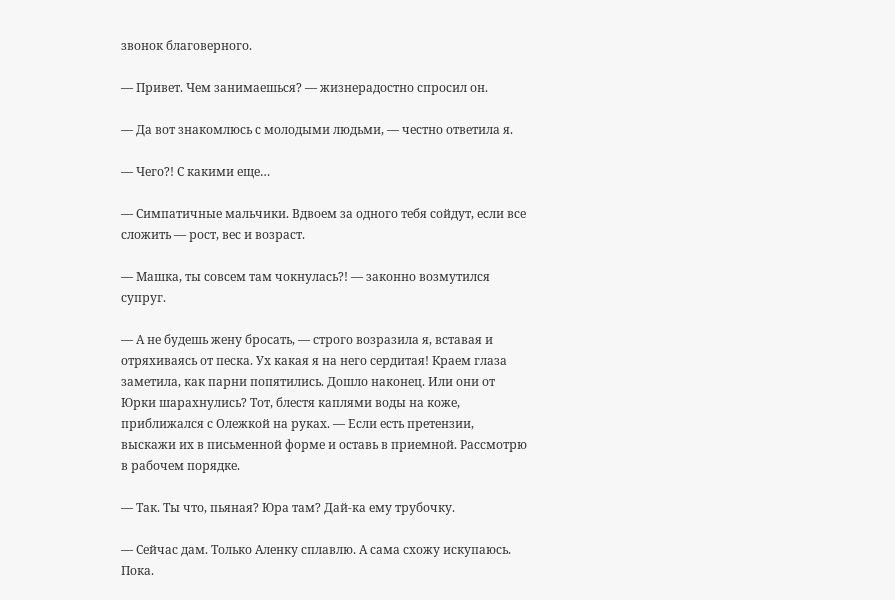звонок благоверного.

— Привет. Чем занимаешься? — жизнерадостно спросил он.

— Да вот знакомлюсь с молодыми людьми, — честно ответила я.

— Чего?! С какими еще…

— Симпатичные мальчики. Вдвоем за одного тебя сойдут, если все сложить — рост, вес и возраст.

— Машка, ты совсем там чокнулась?! — законно возмутился супруг.

— А не будешь жену бросать, — строго возразила я, вставая и отряхиваясь от песка. Ух какая я на него сердитая! Краем глаза заметила, как парни попятились. Дошло наконец. Или они от Юрки шарахнулись? Тот, блестя каплями воды на коже, приближался с Олежкой на руках. — Если есть претензии, выскажи их в письменной форме и оставь в приемной. Рассмотрю в рабочем порядке.

— Так. Ты что, пьяная? Юра там? Дай-ка ему трубочку.

— Сейчас дам. Только Аленку сплавлю. А сама схожу искупаюсь. Пока.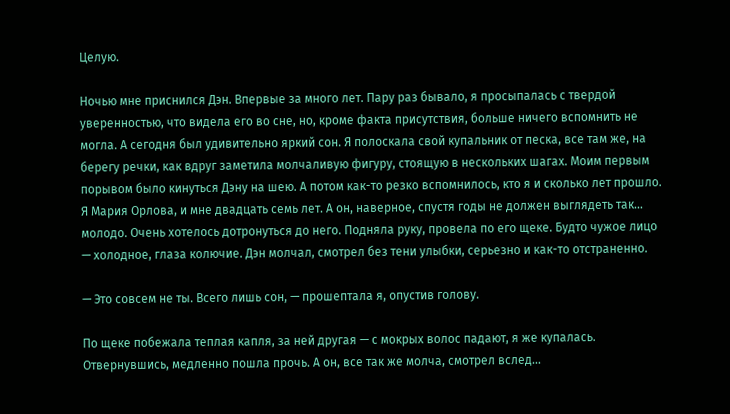Целую.

Ночью мне приснился Дэн. Впервые за много лет. Пару раз бывало, я просыпалась с твердой уверенностью, что видела его во сне, но, кроме факта присутствия, больше ничего вспомнить не могла. А сегодня был удивительно яркий сон. Я полоскала свой купальник от песка, все там же, на берегу речки, как вдруг заметила молчаливую фигуру, стоящую в нескольких шагах. Моим первым порывом было кинуться Дэну на шею. А потом как-то резко вспомнилось, кто я и сколько лет прошло. Я Мария Орлова, и мне двадцать семь лет. А он, наверное, спустя годы не должен выглядеть так… молодо. Очень хотелось дотронуться до него. Подняла руку, провела по его щеке. Будто чужое лицо — холодное, глаза колючие. Дэн молчал, смотрел без тени улыбки, серьезно и как-то отстраненно.

— Это совсем не ты. Всего лишь сон, — прошептала я, опустив голову.

По щеке побежала теплая капля, за ней другая — с мокрых волос падают, я же купалась. Отвернувшись, медленно пошла прочь. А он, все так же молча, смотрел вслед…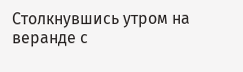Столкнувшись утром на веранде с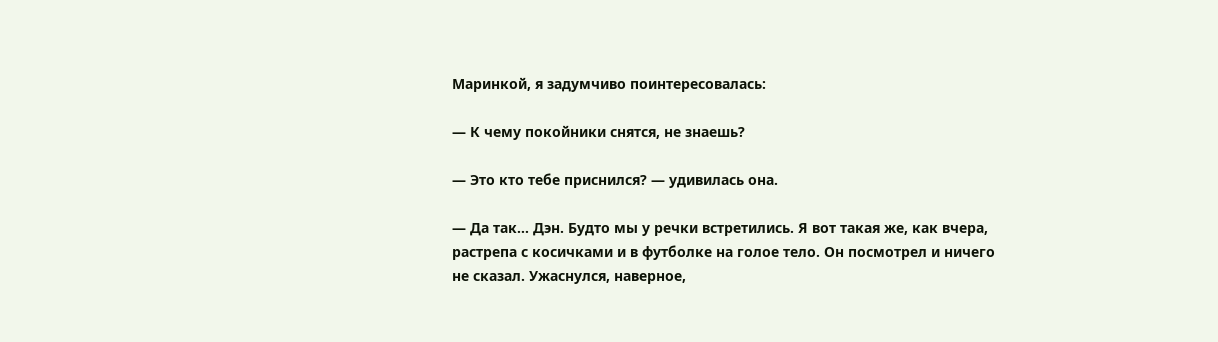Маринкой, я задумчиво поинтересовалась:

— К чему покойники снятся, не знаешь?

— Это кто тебе приснился? — удивилась она.

— Да так… Дэн. Будто мы у речки встретились. Я вот такая же, как вчера, растрепа с косичками и в футболке на голое тело. Он посмотрел и ничего не сказал. Ужаснулся, наверное,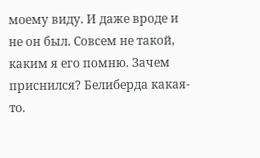моему виду. И даже вроде и не он был. Совсем не такой, каким я его помню. Зачем приснился? Белиберда какая-то.